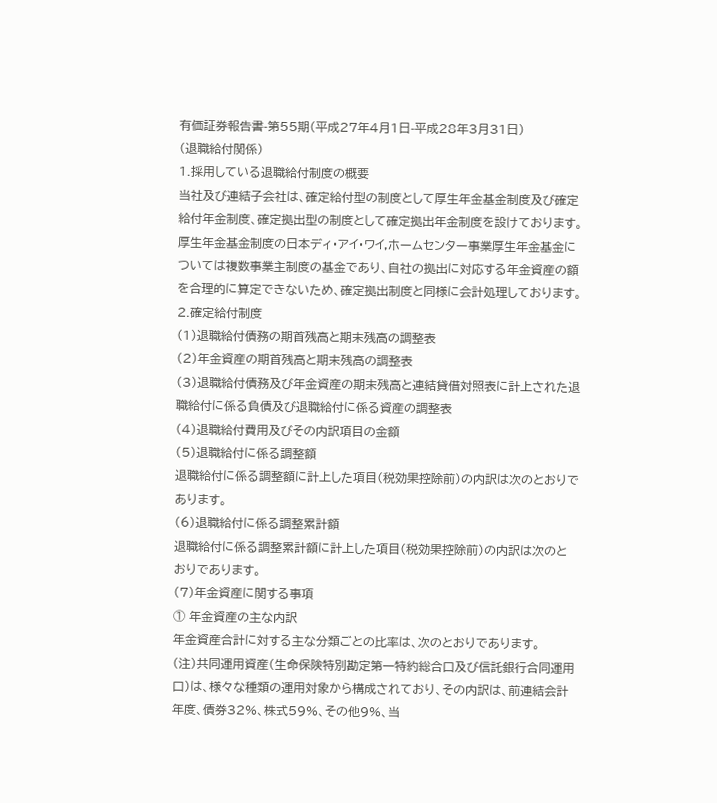有価証券報告書-第55期(平成27年4月1日-平成28年3月31日)
(退職給付関係)
1.採用している退職給付制度の概要
当社及び連結子会社は、確定給付型の制度として厚生年金基金制度及び確定給付年金制度、確定拠出型の制度として確定拠出年金制度を設けております。厚生年金基金制度の日本ディ・アイ・ワイ,ホームセンター事業厚生年金基金については複数事業主制度の基金であり、自社の拠出に対応する年金資産の額を合理的に算定できないため、確定拠出制度と同様に会計処理しております。
2.確定給付制度
(1)退職給付債務の期首残高と期末残高の調整表
(2)年金資産の期首残高と期末残高の調整表
(3)退職給付債務及び年金資産の期末残高と連結貸借対照表に計上された退職給付に係る負債及び退職給付に係る資産の調整表
(4)退職給付費用及びその内訳項目の金額
(5)退職給付に係る調整額
退職給付に係る調整額に計上した項目(税効果控除前)の内訳は次のとおりであります。
(6)退職給付に係る調整累計額
退職給付に係る調整累計額に計上した項目(税効果控除前)の内訳は次のとおりであります。
(7)年金資産に関する事項
① 年金資産の主な内訳
年金資産合計に対する主な分類ごとの比率は、次のとおりであります。
(注)共同運用資産(生命保険特別勘定第一特約総合口及び信託銀行合同運用口)は、様々な種類の運用対象から構成されており、その内訳は、前連結会計年度、債券32%、株式59%、その他9%、当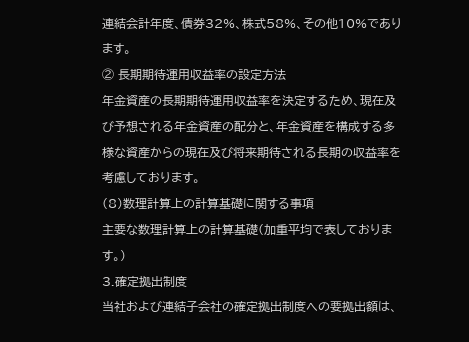連結会計年度、債券32%、株式58%、その他10%であります。
② 長期期待運用収益率の設定方法
年金資産の長期期待運用収益率を決定するため、現在及び予想される年金資産の配分と、年金資産を構成する多様な資産からの現在及び将来期待される長期の収益率を考慮しております。
(8)数理計算上の計算基礎に関する事項
主要な数理計算上の計算基礎(加重平均で表しております。)
3.確定拠出制度
当社および連結子会社の確定拠出制度への要拠出額は、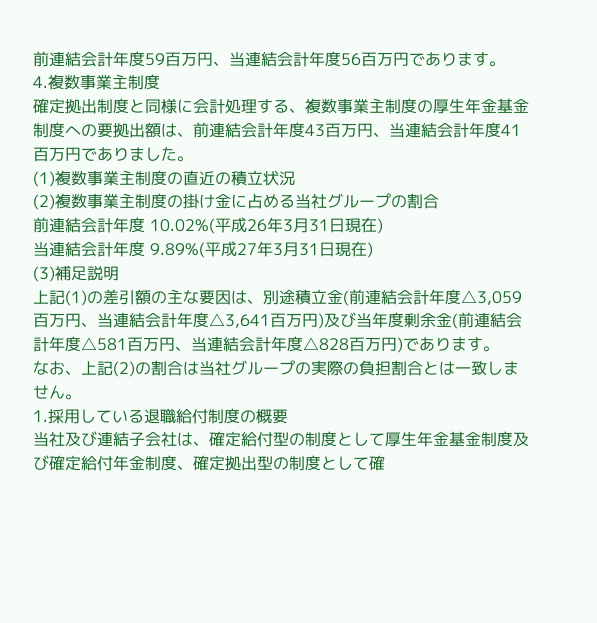前連結会計年度59百万円、当連結会計年度56百万円であります。
4.複数事業主制度
確定拠出制度と同様に会計処理する、複数事業主制度の厚生年金基金制度への要拠出額は、前連結会計年度43百万円、当連結会計年度41百万円でありました。
(1)複数事業主制度の直近の積立状況
(2)複数事業主制度の掛け金に占める当社グループの割合
前連結会計年度 10.02%(平成26年3月31日現在)
当連結会計年度 9.89%(平成27年3月31日現在)
(3)補足説明
上記(1)の差引額の主な要因は、別途積立金(前連結会計年度△3,059百万円、当連結会計年度△3,641百万円)及び当年度剰余金(前連結会計年度△581百万円、当連結会計年度△828百万円)であります。
なお、上記(2)の割合は当社グループの実際の負担割合とは一致しません。
1.採用している退職給付制度の概要
当社及び連結子会社は、確定給付型の制度として厚生年金基金制度及び確定給付年金制度、確定拠出型の制度として確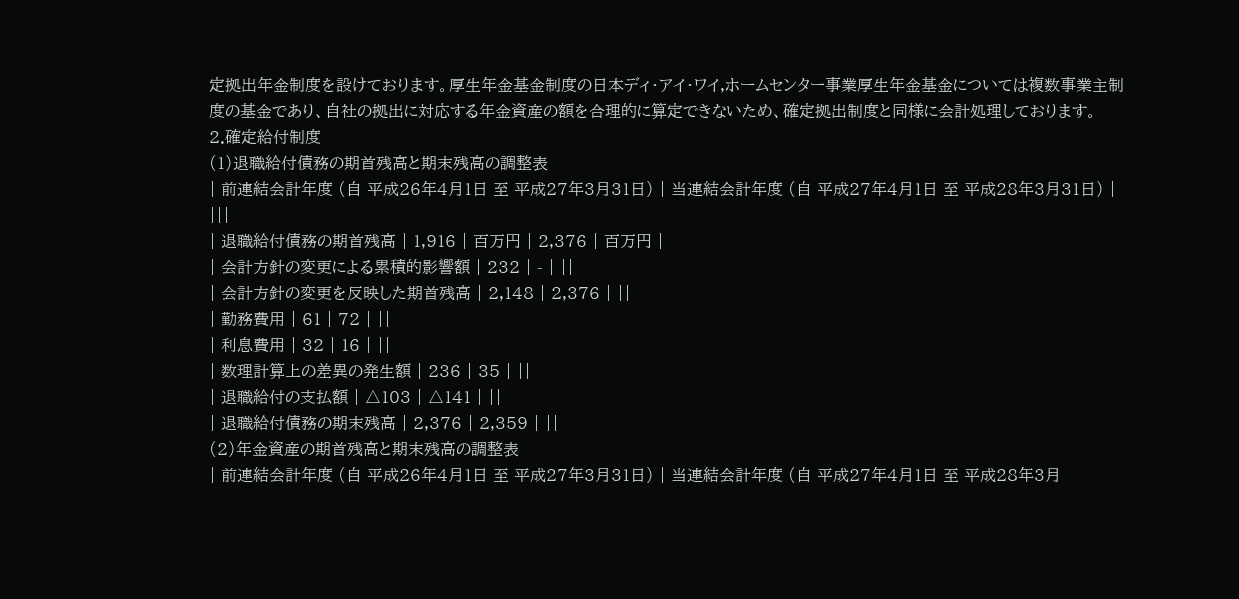定拠出年金制度を設けております。厚生年金基金制度の日本ディ・アイ・ワイ,ホームセンター事業厚生年金基金については複数事業主制度の基金であり、自社の拠出に対応する年金資産の額を合理的に算定できないため、確定拠出制度と同様に会計処理しております。
2.確定給付制度
(1)退職給付債務の期首残高と期末残高の調整表
| 前連結会計年度 (自 平成26年4月1日 至 平成27年3月31日) | 当連結会計年度 (自 平成27年4月1日 至 平成28年3月31日) | |||
| 退職給付債務の期首残高 | 1,916 | 百万円 | 2,376 | 百万円 |
| 会計方針の変更による累積的影響額 | 232 | - | ||
| 会計方針の変更を反映した期首残高 | 2,148 | 2,376 | ||
| 勤務費用 | 61 | 72 | ||
| 利息費用 | 32 | 16 | ||
| 数理計算上の差異の発生額 | 236 | 35 | ||
| 退職給付の支払額 | △103 | △141 | ||
| 退職給付債務の期末残高 | 2,376 | 2,359 | ||
(2)年金資産の期首残高と期末残高の調整表
| 前連結会計年度 (自 平成26年4月1日 至 平成27年3月31日) | 当連結会計年度 (自 平成27年4月1日 至 平成28年3月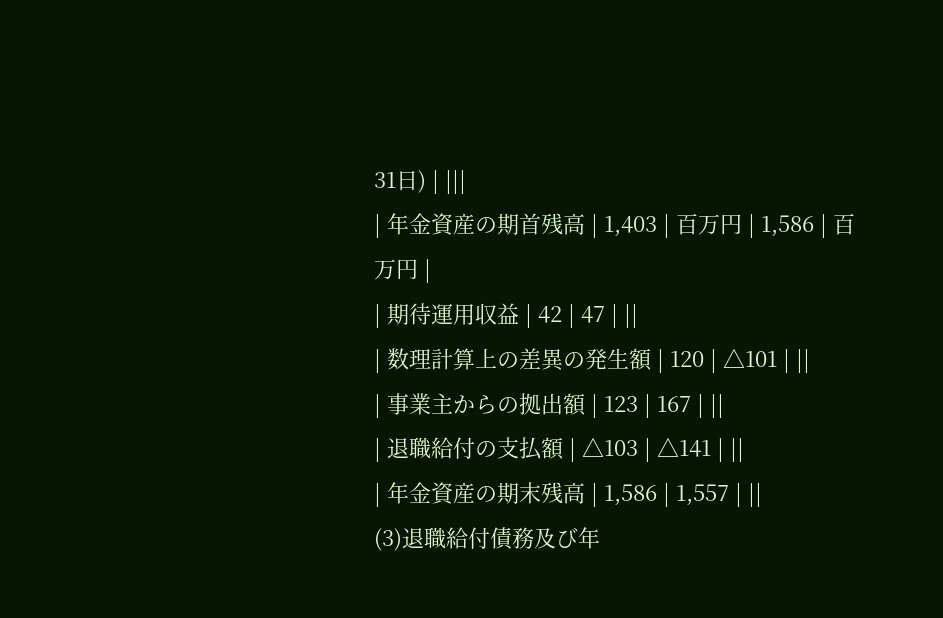31日) | |||
| 年金資産の期首残高 | 1,403 | 百万円 | 1,586 | 百万円 |
| 期待運用収益 | 42 | 47 | ||
| 数理計算上の差異の発生額 | 120 | △101 | ||
| 事業主からの拠出額 | 123 | 167 | ||
| 退職給付の支払額 | △103 | △141 | ||
| 年金資産の期末残高 | 1,586 | 1,557 | ||
(3)退職給付債務及び年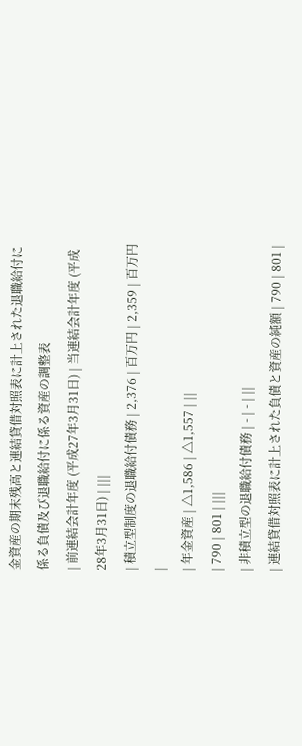金資産の期末残高と連結貸借対照表に計上された退職給付に係る負債及び退職給付に係る資産の調整表
| 前連結会計年度 (平成27年3月31日) | 当連結会計年度 (平成28年3月31日) | |||
| 積立型制度の退職給付債務 | 2,376 | 百万円 | 2,359 | 百万円 |
| 年金資産 | △1,586 | △1,557 | ||
| 790 | 801 | |||
| 非積立型の退職給付債務 | - | - | ||
| 連結貸借対照表に計上された負債と資産の純額 | 790 | 801 |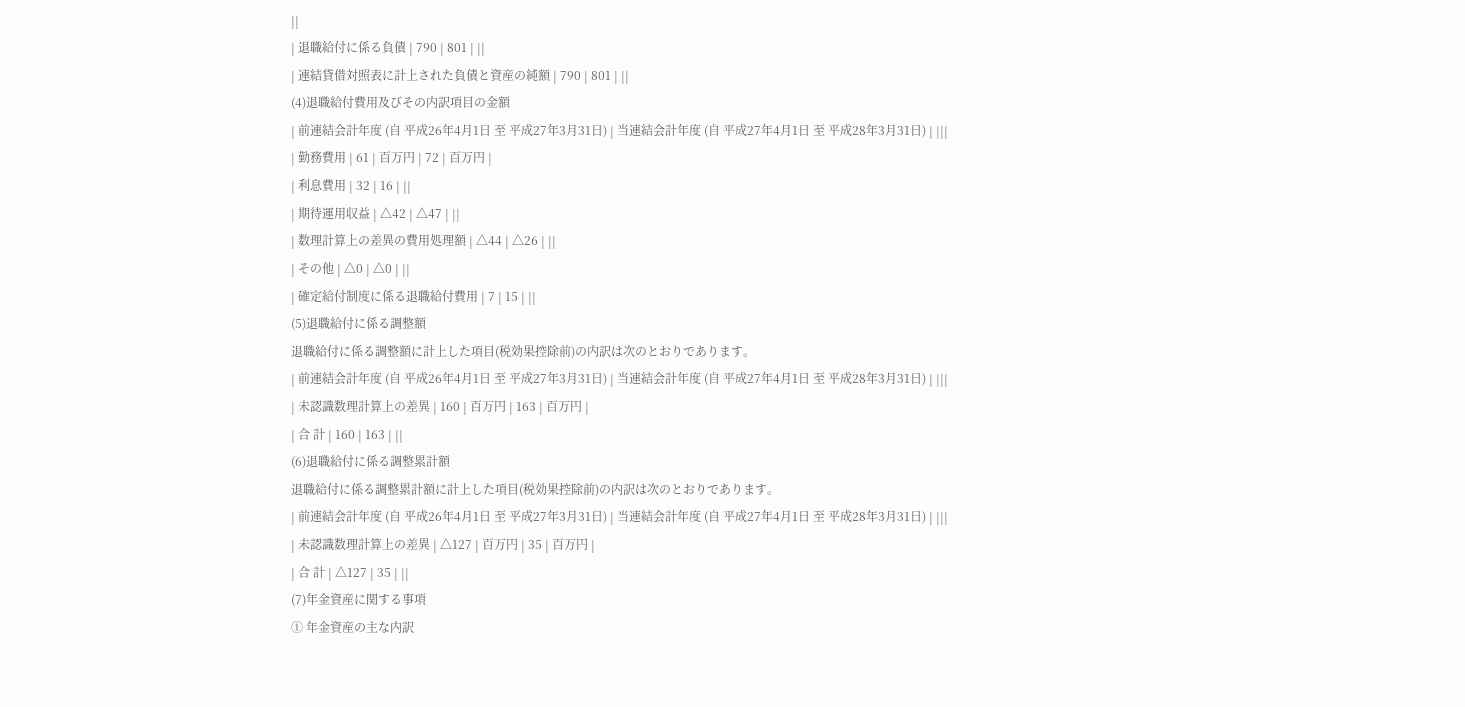||
| 退職給付に係る負債 | 790 | 801 | ||
| 連結貸借対照表に計上された負債と資産の純額 | 790 | 801 | ||
(4)退職給付費用及びその内訳項目の金額
| 前連結会計年度 (自 平成26年4月1日 至 平成27年3月31日) | 当連結会計年度 (自 平成27年4月1日 至 平成28年3月31日) | |||
| 勤務費用 | 61 | 百万円 | 72 | 百万円 |
| 利息費用 | 32 | 16 | ||
| 期待運用収益 | △42 | △47 | ||
| 数理計算上の差異の費用処理額 | △44 | △26 | ||
| その他 | △0 | △0 | ||
| 確定給付制度に係る退職給付費用 | 7 | 15 | ||
(5)退職給付に係る調整額
退職給付に係る調整額に計上した項目(税効果控除前)の内訳は次のとおりであります。
| 前連結会計年度 (自 平成26年4月1日 至 平成27年3月31日) | 当連結会計年度 (自 平成27年4月1日 至 平成28年3月31日) | |||
| 未認識数理計算上の差異 | 160 | 百万円 | 163 | 百万円 |
| 合 計 | 160 | 163 | ||
(6)退職給付に係る調整累計額
退職給付に係る調整累計額に計上した項目(税効果控除前)の内訳は次のとおりであります。
| 前連結会計年度 (自 平成26年4月1日 至 平成27年3月31日) | 当連結会計年度 (自 平成27年4月1日 至 平成28年3月31日) | |||
| 未認識数理計算上の差異 | △127 | 百万円 | 35 | 百万円 |
| 合 計 | △127 | 35 | ||
(7)年金資産に関する事項
① 年金資産の主な内訳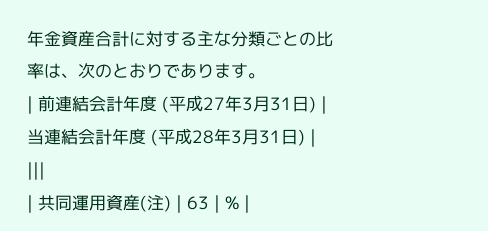年金資産合計に対する主な分類ごとの比率は、次のとおりであります。
| 前連結会計年度 (平成27年3月31日) | 当連結会計年度 (平成28年3月31日) | |||
| 共同運用資産(注) | 63 | % |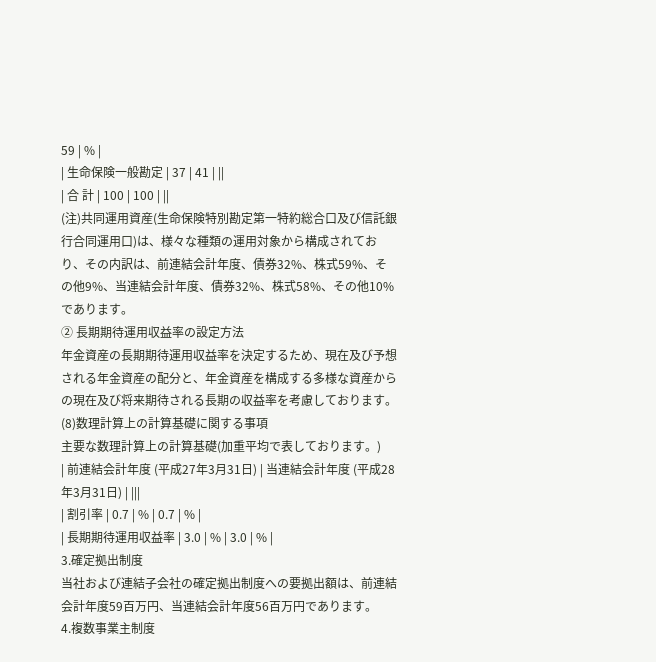59 | % |
| 生命保険一般勘定 | 37 | 41 | ||
| 合 計 | 100 | 100 | ||
(注)共同運用資産(生命保険特別勘定第一特約総合口及び信託銀行合同運用口)は、様々な種類の運用対象から構成されており、その内訳は、前連結会計年度、債券32%、株式59%、その他9%、当連結会計年度、債券32%、株式58%、その他10%であります。
② 長期期待運用収益率の設定方法
年金資産の長期期待運用収益率を決定するため、現在及び予想される年金資産の配分と、年金資産を構成する多様な資産からの現在及び将来期待される長期の収益率を考慮しております。
(8)数理計算上の計算基礎に関する事項
主要な数理計算上の計算基礎(加重平均で表しております。)
| 前連結会計年度 (平成27年3月31日) | 当連結会計年度 (平成28年3月31日) | |||
| 割引率 | 0.7 | % | 0.7 | % |
| 長期期待運用収益率 | 3.0 | % | 3.0 | % |
3.確定拠出制度
当社および連結子会社の確定拠出制度への要拠出額は、前連結会計年度59百万円、当連結会計年度56百万円であります。
4.複数事業主制度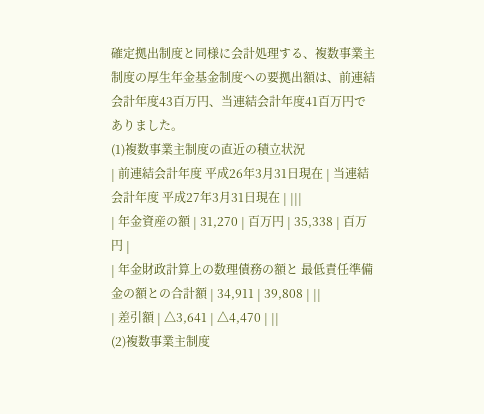確定拠出制度と同様に会計処理する、複数事業主制度の厚生年金基金制度への要拠出額は、前連結会計年度43百万円、当連結会計年度41百万円でありました。
(1)複数事業主制度の直近の積立状況
| 前連結会計年度 平成26年3月31日現在 | 当連結会計年度 平成27年3月31日現在 | |||
| 年金資産の額 | 31,270 | 百万円 | 35,338 | 百万円 |
| 年金財政計算上の数理債務の額と 最低責任準備金の額との合計額 | 34,911 | 39,808 | ||
| 差引額 | △3,641 | △4,470 | ||
(2)複数事業主制度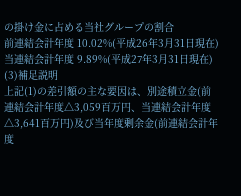の掛け金に占める当社グループの割合
前連結会計年度 10.02%(平成26年3月31日現在)
当連結会計年度 9.89%(平成27年3月31日現在)
(3)補足説明
上記(1)の差引額の主な要因は、別途積立金(前連結会計年度△3,059百万円、当連結会計年度△3,641百万円)及び当年度剰余金(前連結会計年度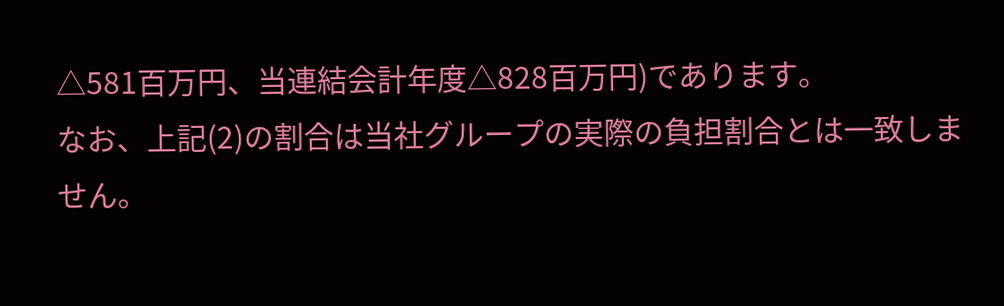△581百万円、当連結会計年度△828百万円)であります。
なお、上記(2)の割合は当社グループの実際の負担割合とは一致しません。